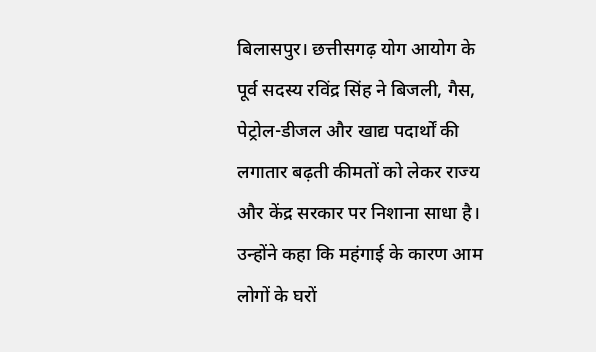बिलासपुर। छत्तीसगढ़ योग आयोग के पूर्व सदस्य रविंद्र सिंह ने बिजली, गैस, पेट्रोल-डीजल और खाद्य पदार्थों की लगातार बढ़ती कीमतों को लेकर राज्य और केंद्र सरकार पर निशाना साधा है। उन्होंने कहा कि महंगाई के कारण आम लोगों के घरों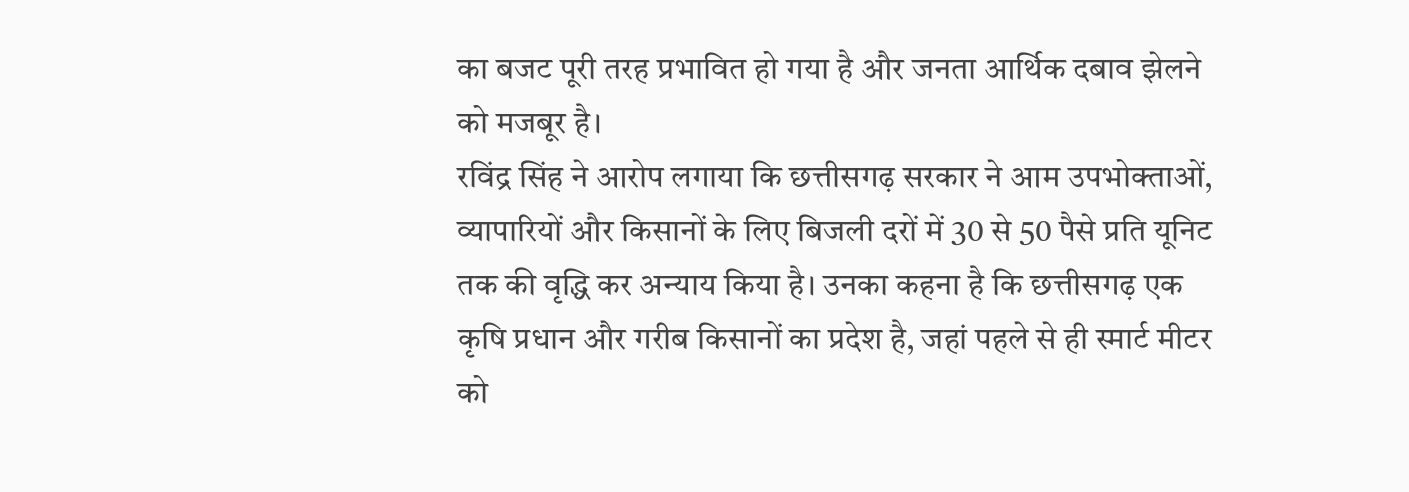का बजट पूरी तरह प्रभावित हो गया है और जनता आर्थिक दबाव झेलने को मजबूर है।
रविंद्र सिंह ने आरोप लगाया कि छत्तीसगढ़ सरकार ने आम उपभोक्ताओं, व्यापारियों और किसानों के लिए बिजली दरों में 30 से 50 पैसे प्रति यूनिट तक की वृद्धि कर अन्याय किया है। उनका कहना है कि छत्तीसगढ़ एक कृषि प्रधान और गरीब किसानों का प्रदेश है, जहां पहले से ही स्मार्ट मीटर को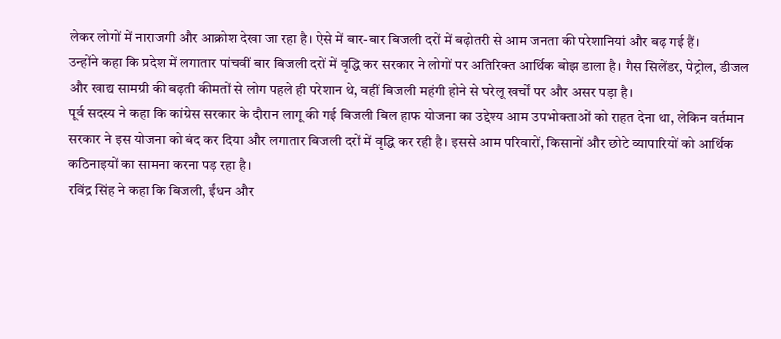लेकर लोगों में नाराजगी और आक्रोश देखा जा रहा है। ऐसे में बार-बार बिजली दरों में बढ़ोतरी से आम जनता की परेशानियां और बढ़ गई हैं।
उन्होंने कहा कि प्रदेश में लगातार पांचवीं बार बिजली दरों में वृद्धि कर सरकार ने लोगों पर अतिरिक्त आर्थिक बोझ डाला है। गैस सिलेंडर, पेट्रोल, डीजल और खाद्य सामग्री की बढ़ती कीमतों से लोग पहले ही परेशान थे, वहीं बिजली महंगी होने से घरेलू खर्चों पर और असर पड़ा है।
पूर्व सदस्य ने कहा कि कांग्रेस सरकार के दौरान लागू की गई बिजली बिल हाफ योजना का उद्देश्य आम उपभोक्ताओं को राहत देना था, लेकिन वर्तमान सरकार ने इस योजना को बंद कर दिया और लगातार बिजली दरों में वृद्धि कर रही है। इससे आम परिवारों, किसानों और छोटे व्यापारियों को आर्थिक कठिनाइयों का सामना करना पड़ रहा है।
रविंद्र सिंह ने कहा कि बिजली, ईंधन और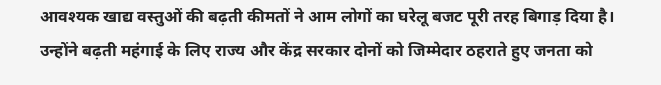आवश्यक खाद्य वस्तुओं की बढ़ती कीमतों ने आम लोगों का घरेलू बजट पूरी तरह बिगाड़ दिया है। उन्होंने बढ़ती महंगाई के लिए राज्य और केंद्र सरकार दोनों को जिम्मेदार ठहराते हुए जनता को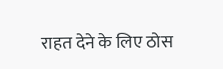राहत देने के लिए ठोस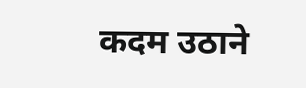कदम उठाने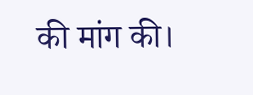की मांग की।